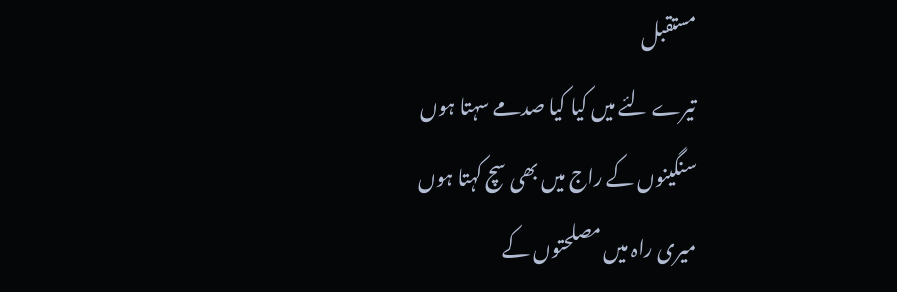مستقبل
تیرے لئے میں کیا کیا صدمے سہتا ہوں
سنگینوں کے راج میں بھی سچ کہتا ہوں
میری راہ میں مصلحتوں کے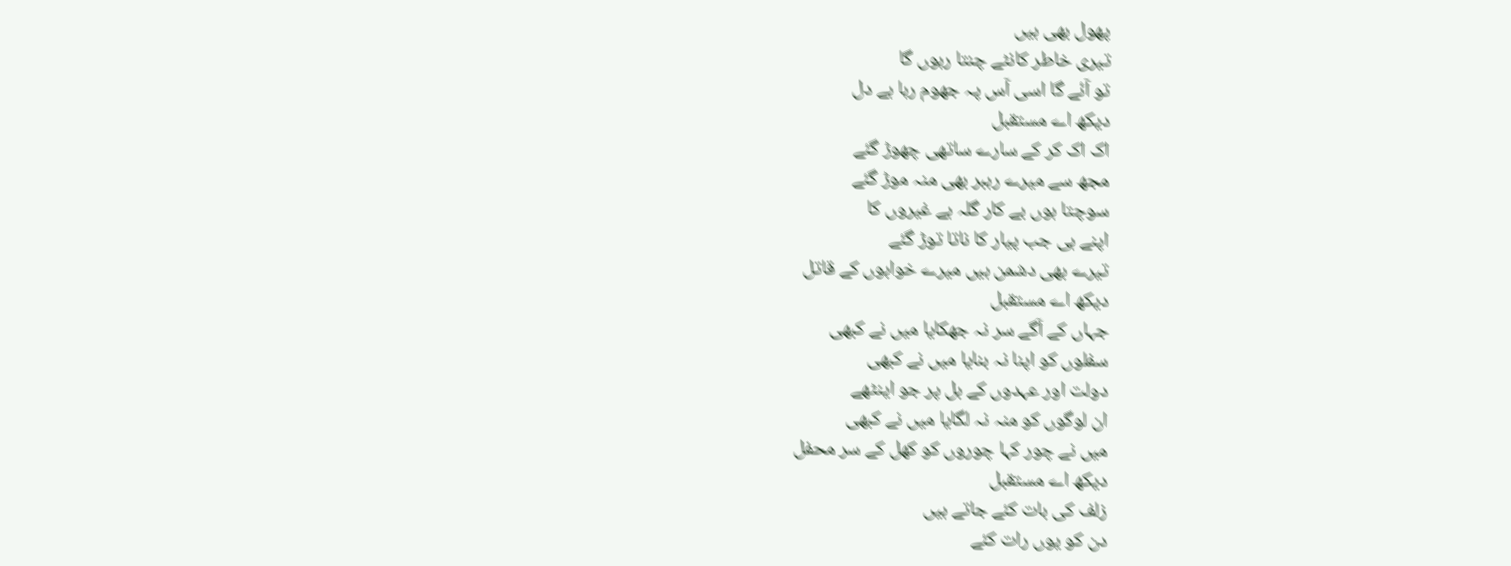پھول بھی ہیں
تیری خاطر کانٹے چنتا رہوں گا
تو آئے گا اسی آس پہ جھوم رہا ہے دل
دیکھ اے مستقبل
اک اک کر کے سارے ساتھی چھوڑ گئے
مجھ سے میرے رہبر بھی منہ موڑ گئے
سوچتا ہوں بے کار گلہ ہے غیروں کا
اپنے ہی جب پیار کا ناتا توڑ گئے
تیرے بھی دشمن ہیں میرے خوابوں کے قاتل
دیکھ اے مستقبل
جہاں کے آگے سر نہ جھکایا میں نے کبھی
سفلوں کو اپنا نہ بنایا میں نے کبھی
دولت اور عہدوں کے بل پر جو اینٹھے
ان لوگوں کو منہ نہ لگایا میں نے کبھی
میں نے چور کہا چوروں کو کھل کے سر محفل
دیکھ اے مستقبل
زلف کی بات کئے جاتے ہیں
دن کو یوں رات کئے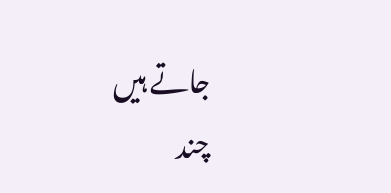جاتے ہیں
چند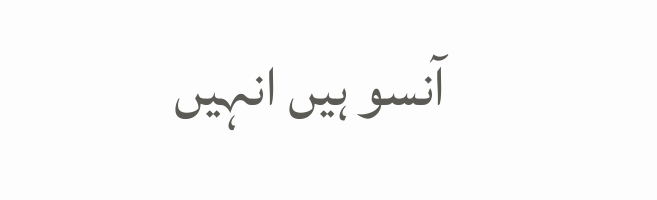آنسو ہیں انہیں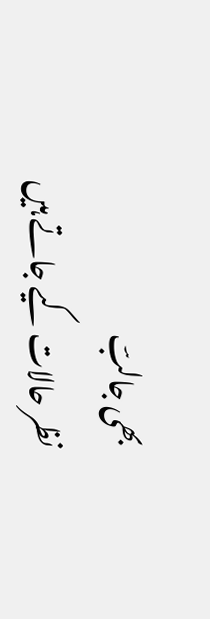بھی جالبؔ
نظر حالات کیے جاتے ہیں